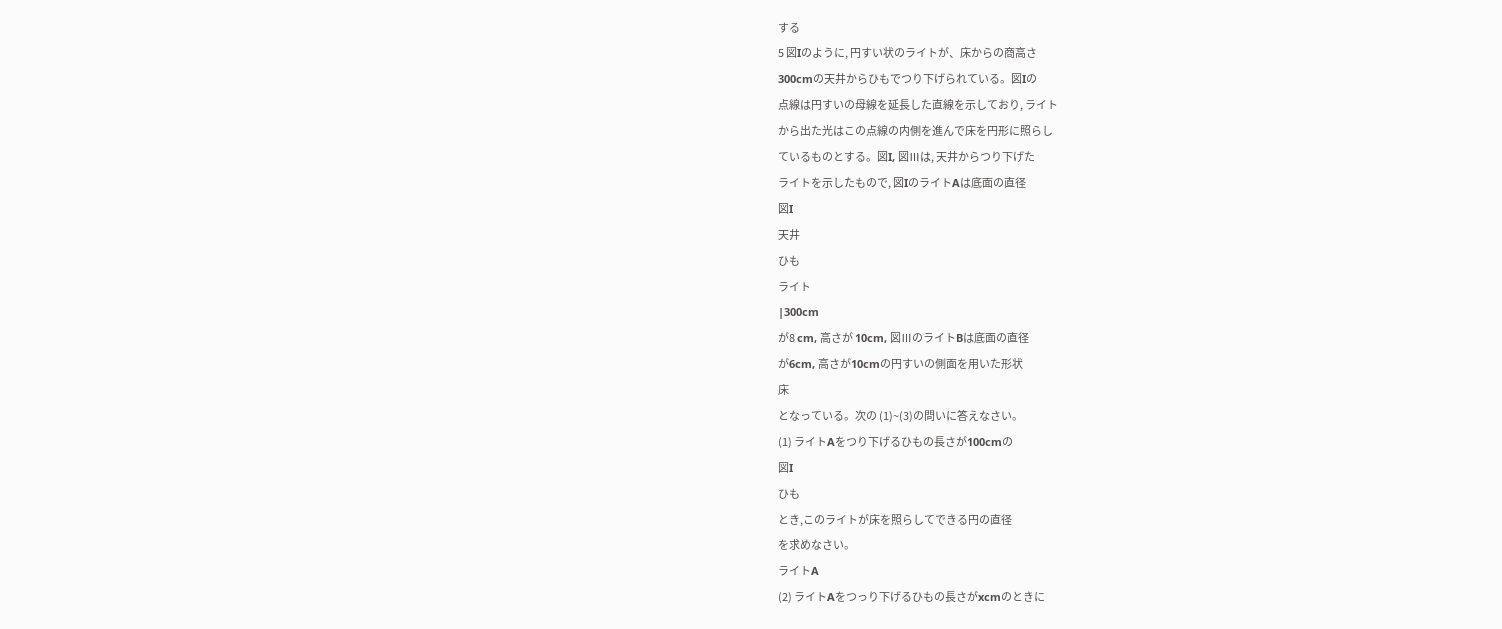する
5 図Iのように, 円すい状のライトが、床からの商高さ
300cmの天井からひもでつり下げられている。図Iの
点線は円すいの母線を延長した直線を示しており, ライト
から出た光はこの点線の内側を進んで床を円形に照らし
ているものとする。図I, 図Ⅲは, 天井からつり下げた
ライトを示したもので, 図IのライトAは底面の直径
図I
天井
ひも
ライト
|300cm
が8 cm, 高さが 10cm, 図ⅢのライトBは底面の直径
が6cm, 高さが10cmの円すいの側面を用いた形状
床
となっている。次の (1)~(3)の問いに答えなさい。
(1) ライトAをつり下げるひもの長さが100cmの
図I
ひも
とき,このライトが床を照らしてできる円の直径
を求めなさい。
ライトA
(2) ライトAをつっり下げるひもの長さがxcmのときに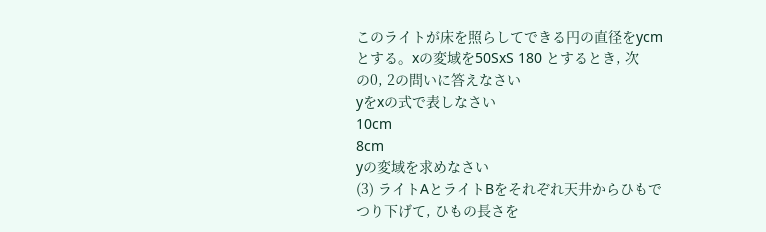このライトが床を照らしてできる円の直径をycm
とする。xの変域を50SxS 180 とするとき, 次
の0, 2の問いに答えなさい
yをxの式で表しなさい
10cm
8cm
yの変域を求めなさい
(3) ライトAとライトBをそれぞれ天井からひもで
つり下げて, ひもの長さを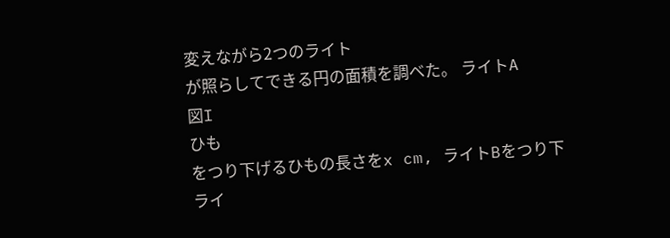変えながら2つのライト
が照らしてできる円の面積を調べた。 ライトA
図I
ひも
をつり下げるひもの長さをx cm, ライトBをつり下
ライ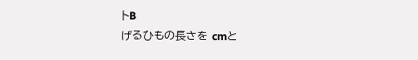トB
げるひもの長さを cmと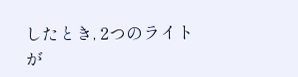したとき, 2つのライト
が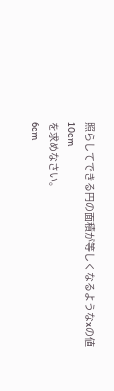照らしてできる円の面積が等しくなるようなxの値
10cm
を求めなさい。
6cm